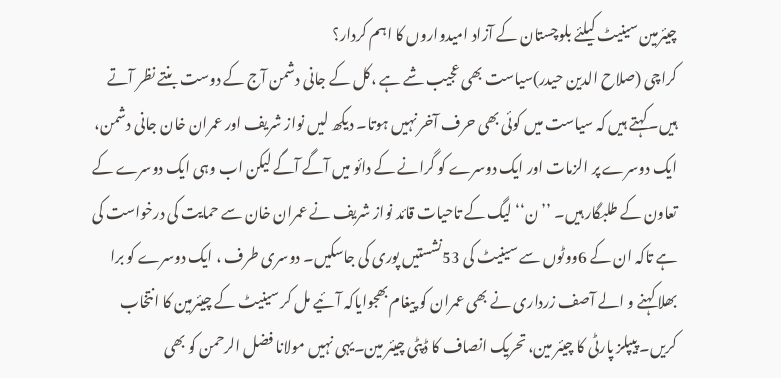چیئرمین سینیٹ کیلئے بلوچستان کے آزاد امیدواروں کا اہم کردار؟
کراچی (صلاح الدین حیدر)سیاست بھی عجیب شے ہے ،کل کے جانی دشمن آج کے دوست بنتے نظر آتے ہیں۔کہتے ہیں کہ سیاست میں کوئی بھی حرف آخر نہیں ہوتا۔ دیکھ لیں نواز شریف اور عمران خان جانی دشمن، ایک دوسرے پر الزمات اور ایک دوسرے کو گرانے کے دائو میں آگے آگے لیکن اب وہی ایک دوسرے کے تعاون کے طلبگار ہیں۔ ’’ن‘‘ لیگ کے تاحیات قائد نواز شریف نے عمران خان سے حمایت کی درخواست کی ہے تاکہ ان کے 6ووٹوں سے سینیٹ کی 53نشستیں پوری کی جاسکیں۔ دوسری طرف ، ایک دوسرے کو برا بھلا کہنے و الے آصف زرداری نے بھی عمران کو پیغام بھجوایاکہ آئیے مل کر سینیٹ کے چیئرمین کا انتخاب کریں۔ پیپلز پارٹی کا چیئر مین، تحریک انصاف کا ڈپٹی چیئر مین۔یہی نہیں مولانا فضل الرحمن کو بھی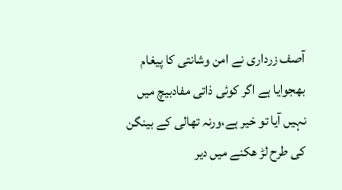آصف زرداری نے امن وشانتی کا پیغام بھجوایا ہے اگر کوئی ذاتی مفادبیچ میں نہیں آیا تو خیر ہے،ورنہ تھالی کے بینگن کی طرح لڑ ھکنے میں دیر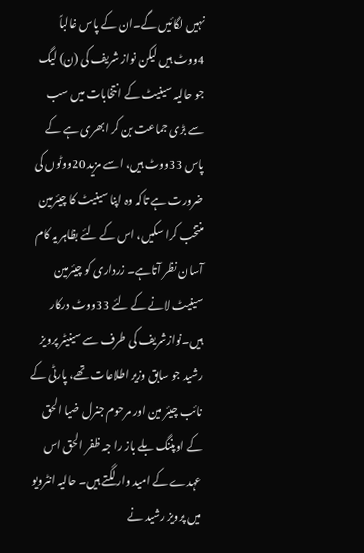نہیں لگائیں گے۔ان کے پاس غالباً 4ووٹ ہیں لیکن نواز شریف کی (ن) لیگ جو حالیہ سینیٹ کے انتخابات میں سب سے بڑی جماعت بن کر ابھری ہے کے پاس 33ووٹ ہیں، اسے مزید 20ووٹوں کی ضرورت ہے تاکہ وہ اپنا سینیٹ کا چیئرمین منتخب کرا سکیں، اس کے لئے بظاہر یہ کام آسان نظر آتاہے۔ زرداری کو چیئرمین سینیٹ لانے کے لئے 33ووٹ درکار ہیں۔نوازشریف کی طرف سے سینیٹر پرویز رشید جو سابق وزیر اطلاعات تھے، پارٹی کے نائب چیئر مین اور مرحوم جنرل ضیا الحق کے اوپننگ بلے باز را جہ ظفر الحق اس عہدے کے امید وار لگتے ہیں۔ حالیہ انٹرویو میں پرویز رشید نے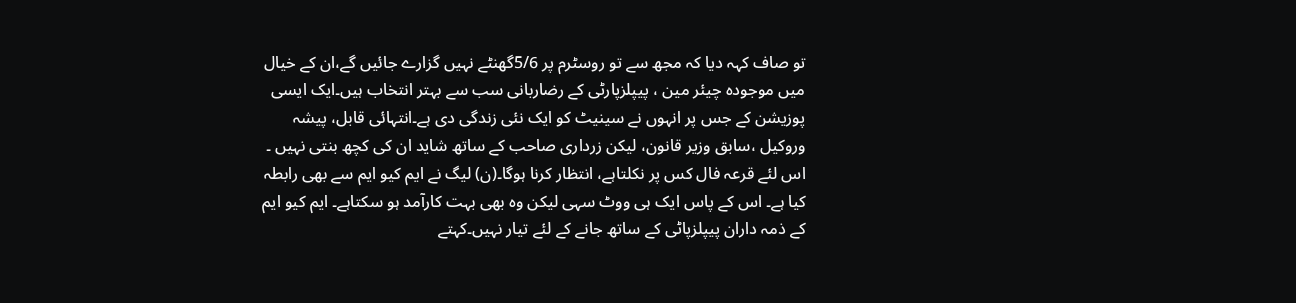تو صاف کہہ دیا کہ مجھ سے تو روسٹرم پر 5/6گھنٹے نہیں گزارے جائیں گے،ان کے خیال میں موجودہ چیئر مین ، پیپلزپارٹی کے رضاربانی سب سے بہتر انتخاب ہیں۔ایک ایسی پوزیشن کے جس پر انہوں نے سینیٹ کو ایک نئی زندگی دی ہے۔انتہائی قابل، پیشہ وروکیل ،سابق وزیر قانون، لیکن زرداری صاحب کے ساتھ شاید ان کی کچھ بنتی نہیں ۔ اس لئے قرعہ فال کس پر نکلتاہے، انتظار کرنا ہوگا۔(ن) لیگ نے ایم کیو ایم سے بھی رابطہ کیا ہے۔ اس کے پاس ایک ہی ووٹ سہی لیکن وہ بھی بہت کارآمد ہو سکتاہے۔ ایم کیو ایم کے ذمہ داران پیپلزپاٹی کے ساتھ جانے کے لئے تیار نہیں۔کہتے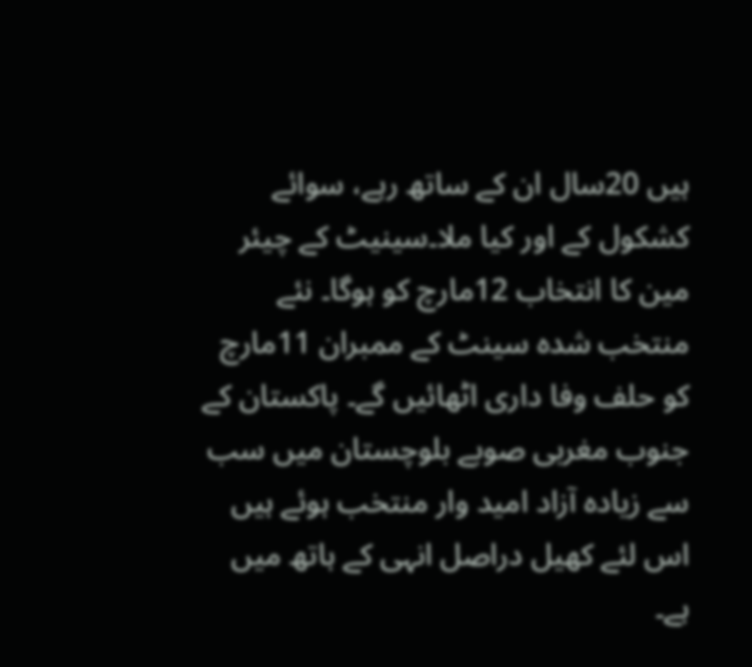ہیں 20سال ان کے ساتھ رہے، سوائے کشکول کے اور کیا ملا۔سینیٹ کے چیئر مین کا انتخاب 12مارچ کو ہوگا۔ نئے منتخب شدہ سینٹ کے ممبران 11مارچ کو حلف وفا داری اٹھائیں گے۔ پاکستان کے جنوب مغربی صوبے بلوچستان میں سب سے زیادہ آزاد امید وار منتخب ہوئے ہیں اس لئے کھیل دراصل انہی کے ہاتھ میں ہے۔